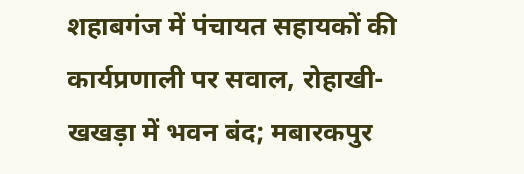शहाबगंज में पंचायत सहायकों की कार्यप्रणाली पर सवाल, रोहाखी-खखड़ा में भवन बंद; मबारकपुर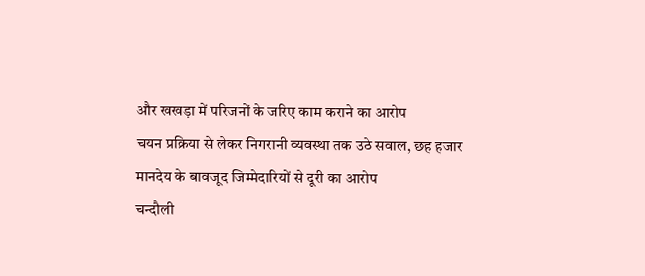और खखड़ा में परिजनों के जरिए काम कराने का आरोप
चयन प्रक्रिया से लेकर निगरानी व्यवस्था तक उठे सवाल, छह हजार मानदेय के बावजूद जिम्मेदारियों से दूरी का आरोप
चन्दौली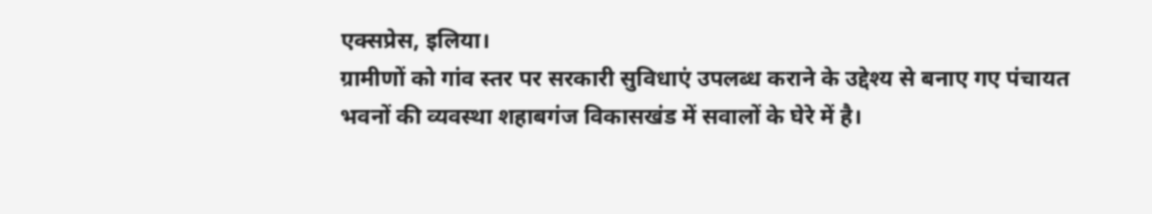एक्सप्रेस, इलिया।
ग्रामीणों को गांव स्तर पर सरकारी सुविधाएं उपलब्ध कराने के उद्देश्य से बनाए गए पंचायत भवनों की व्यवस्था शहाबगंज विकासखंड में सवालों के घेरे में है।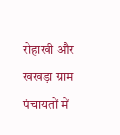रोहाखी और खखड़ा ग्राम पंचायतों में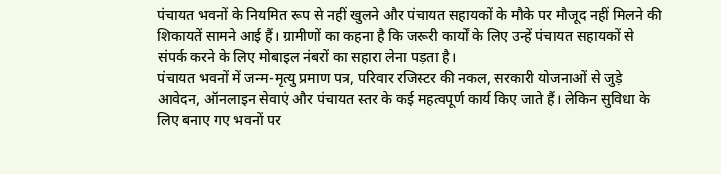पंचायत भवनों के नियमित रूप से नहीं खुलने और पंचायत सहायकों के मौके पर मौजूद नहीं मिलने की शिकायतें सामने आई हैं। ग्रामीणों का कहना है कि जरूरी कार्यों के लिए उन्हें पंचायत सहायकों से संपर्क करने के लिए मोबाइल नंबरों का सहारा लेना पड़ता है।
पंचायत भवनों में जन्म-मृत्यु प्रमाण पत्र, परिवार रजिस्टर की नकल, सरकारी योजनाओं से जुड़े आवेदन, ऑनलाइन सेवाएं और पंचायत स्तर के कई महत्वपूर्ण कार्य किए जाते हैं। लेकिन सुविधा के लिए बनाए गए भवनों पर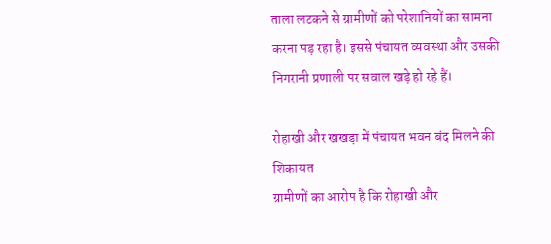ताला लटकने से ग्रामीणों को परेशानियों का सामना करना पड़ रहा है। इससे पंचायत व्यवस्था और उसकी निगरानी प्रणाली पर सवाल खड़े हो रहे हैं।

रोहाखी और खखड़ा में पंचायत भवन बंद मिलने की शिकायत
ग्रामीणों का आरोप है कि रोहाखी और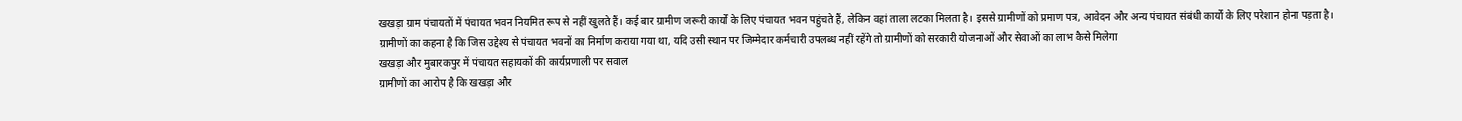खखड़ा ग्राम पंचायतों में पंचायत भवन नियमित रूप से नहीं खुलते हैं। कई बार ग्रामीण जरूरी कार्यों के लिए पंचायत भवन पहुंचते हैं, लेकिन वहां ताला लटका मिलता है। इससे ग्रामीणों को प्रमाण पत्र, आवेदन और अन्य पंचायत संबंधी कार्यों के लिए परेशान होना पड़ता है।
ग्रामीणों का कहना है कि जिस उद्देश्य से पंचायत भवनों का निर्माण कराया गया था, यदि उसी स्थान पर जिम्मेदार कर्मचारी उपलब्ध नहीं रहेंगे तो ग्रामीणों को सरकारी योजनाओं और सेवाओं का लाभ कैसे मिलेगा
खखड़ा और मुबारकपुर में पंचायत सहायकों की कार्यप्रणाली पर सवाल
ग्रामीणों का आरोप है कि खखड़ा और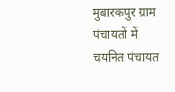मुबारकपुर ग्राम पंचायतों में चयनित पंचायत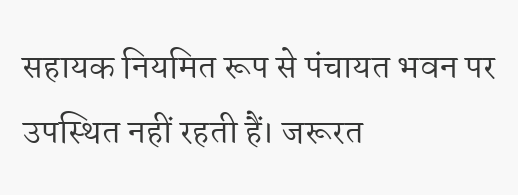सहायक नियमित रूप से पंचायत भवन पर उपस्थित नहीं रहती हैं। जरूरत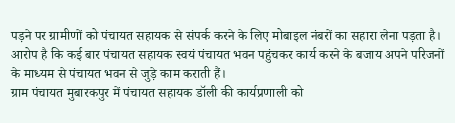पड़ने पर ग्रामीणों को पंचायत सहायक से संपर्क करने के लिए मोबाइल नंबरों का सहारा लेना पड़ता है।
आरोप है कि कई बार पंचायत सहायक स्वयं पंचायत भवन पहुंचकर कार्य करने के बजाय अपने परिजनों के माध्यम से पंचायत भवन से जुड़े काम कराती हैं।
ग्राम पंचायत मुबारकपुर में पंचायत सहायक डॉली की कार्यप्रणाली को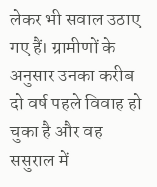लेकर भी सवाल उठाए गए हैं। ग्रामीणों के अनुसार उनका करीब दो वर्ष पहले विवाह हो चुका है और वह ससुराल में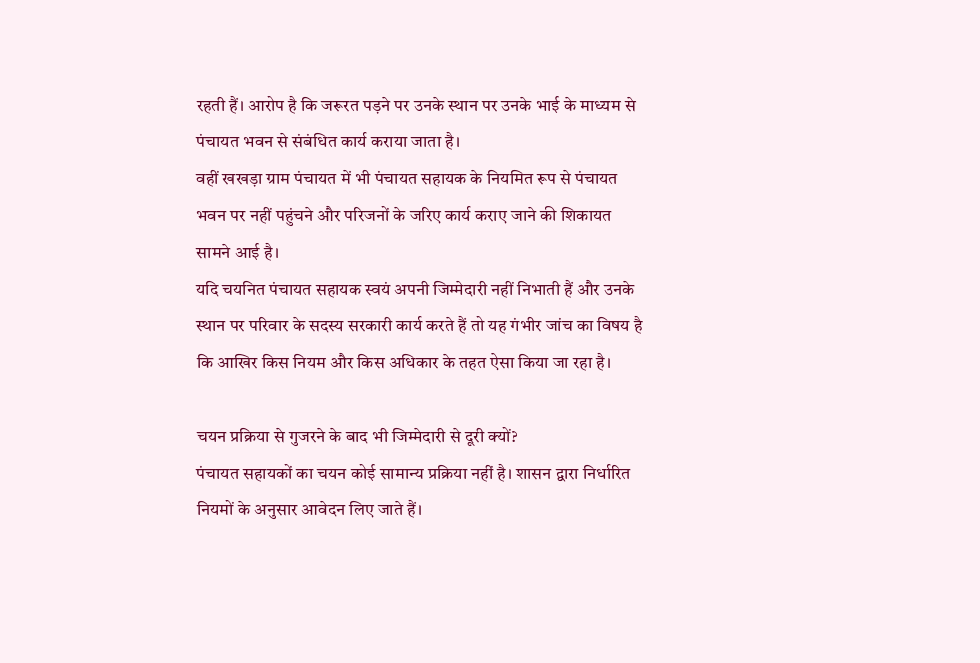रहती हैं। आरोप है कि जरूरत पड़ने पर उनके स्थान पर उनके भाई के माध्यम से पंचायत भवन से संबंधित कार्य कराया जाता है।
वहीं खखड़ा ग्राम पंचायत में भी पंचायत सहायक के नियमित रूप से पंचायत भवन पर नहीं पहुंचने और परिजनों के जरिए कार्य कराए जाने की शिकायत सामने आई है।
यदि चयनित पंचायत सहायक स्वयं अपनी जिम्मेदारी नहीं निभाती हैं और उनके स्थान पर परिवार के सदस्य सरकारी कार्य करते हैं तो यह गंभीर जांच का विषय है कि आखिर किस नियम और किस अधिकार के तहत ऐसा किया जा रहा है।

चयन प्रक्रिया से गुजरने के बाद भी जिम्मेदारी से दूरी क्यों?
पंचायत सहायकों का चयन कोई सामान्य प्रक्रिया नहीं है। शासन द्वारा निर्धारित नियमों के अनुसार आवेदन लिए जाते हैं।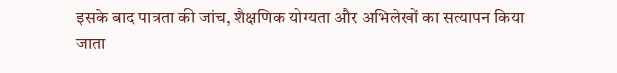इसके बाद पात्रता की जांच, शैक्षणिक योग्यता और अभिलेखों का सत्यापन किया जाता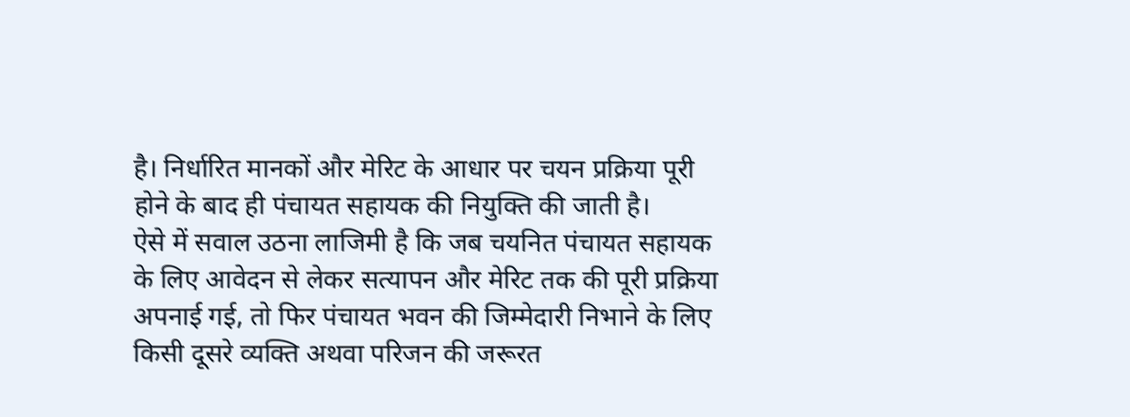है। निर्धारित मानकों और मेरिट के आधार पर चयन प्रक्रिया पूरी होने के बाद ही पंचायत सहायक की नियुक्ति की जाती है।
ऐसे में सवाल उठना लाजिमी है कि जब चयनित पंचायत सहायक के लिए आवेदन से लेकर सत्यापन और मेरिट तक की पूरी प्रक्रिया अपनाई गई, तो फिर पंचायत भवन की जिम्मेदारी निभाने के लिए किसी दूसरे व्यक्ति अथवा परिजन की जरूरत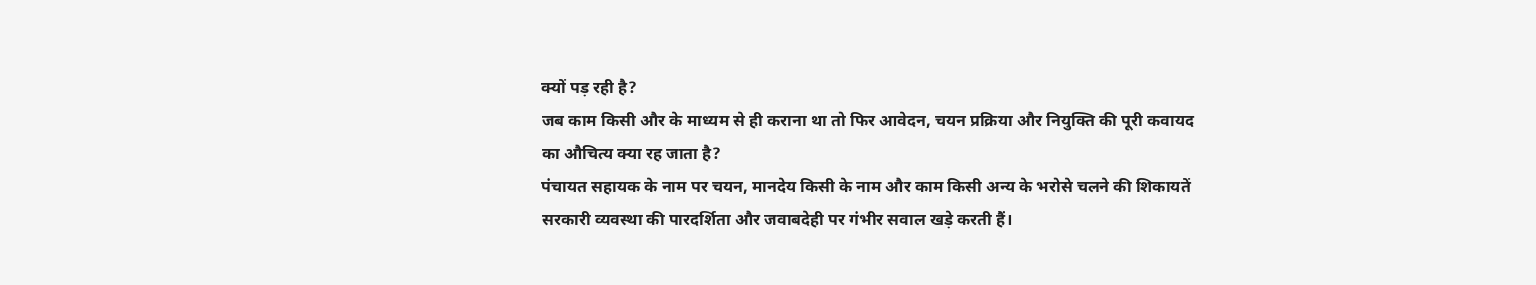क्यों पड़ रही है?
जब काम किसी और के माध्यम से ही कराना था तो फिर आवेदन, चयन प्रक्रिया और नियुक्ति की पूरी कवायद का औचित्य क्या रह जाता है?
पंचायत सहायक के नाम पर चयन, मानदेय किसी के नाम और काम किसी अन्य के भरोसे चलने की शिकायतें सरकारी व्यवस्था की पारदर्शिता और जवाबदेही पर गंभीर सवाल खड़े करती हैं।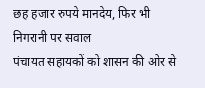छह हजार रुपये मानदेय, फिर भी निगरानी पर सवाल
पंचायत सहायकों को शासन की ओर से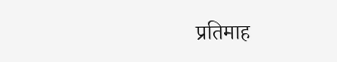प्रतिमाह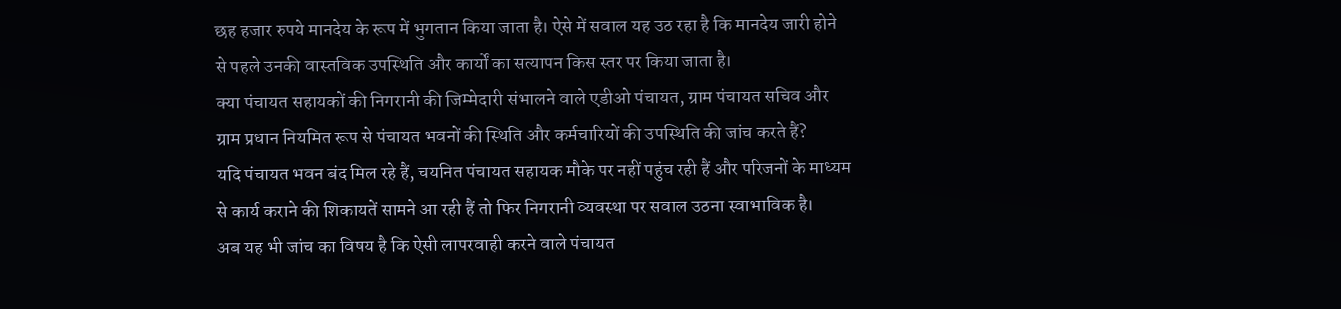छह हजार रुपये मानदेय के रूप में भुगतान किया जाता है। ऐसे में सवाल यह उठ रहा है कि मानदेय जारी होने से पहले उनकी वास्तविक उपस्थिति और कार्यों का सत्यापन किस स्तर पर किया जाता है।
क्या पंचायत सहायकों की निगरानी की जिम्मेदारी संभालने वाले एडीओ पंचायत, ग्राम पंचायत सचिव और ग्राम प्रधान नियमित रूप से पंचायत भवनों की स्थिति और कर्मचारियों की उपस्थिति की जांच करते हैं?
यदि पंचायत भवन बंद मिल रहे हैं, चयनित पंचायत सहायक मौके पर नहीं पहुंच रही हैं और परिजनों के माध्यम से कार्य कराने की शिकायतें सामने आ रही हैं तो फिर निगरानी व्यवस्था पर सवाल उठना स्वाभाविक है।
अब यह भी जांच का विषय है कि ऐसी लापरवाही करने वाले पंचायत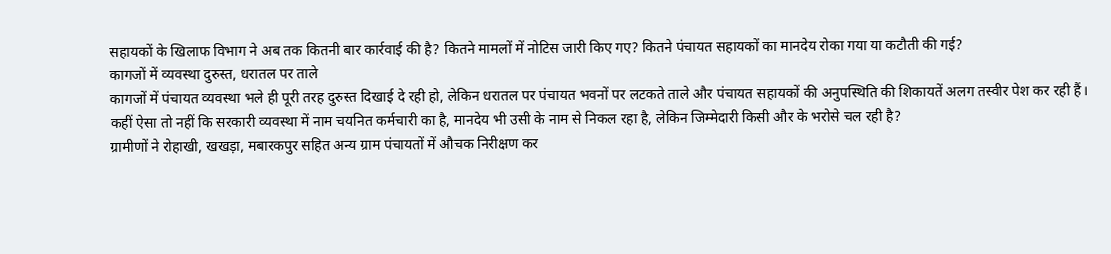सहायकों के खिलाफ विभाग ने अब तक कितनी बार कार्रवाई की है? कितने मामलों में नोटिस जारी किए गए? कितने पंचायत सहायकों का मानदेय रोका गया या कटौती की गई?
कागजों में व्यवस्था दुरुस्त, धरातल पर ताले
कागजों में पंचायत व्यवस्था भले ही पूरी तरह दुरुस्त दिखाई दे रही हो, लेकिन धरातल पर पंचायत भवनों पर लटकते ताले और पंचायत सहायकों की अनुपस्थिति की शिकायतें अलग तस्वीर पेश कर रही हैं।
कहीं ऐसा तो नहीं कि सरकारी व्यवस्था में नाम चयनित कर्मचारी का है, मानदेय भी उसी के नाम से निकल रहा है, लेकिन जिम्मेदारी किसी और के भरोसे चल रही है?
ग्रामीणों ने रोहाखी, खखड़ा, मबारकपुर सहित अन्य ग्राम पंचायतों में औचक निरीक्षण कर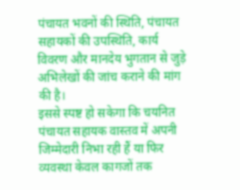पंचायत भवनों की स्थिति, पंचायत सहायकों की उपस्थिति, कार्य विवरण और मानदेय भुगतान से जुड़े अभिलेखों की जांच कराने की मांग की है।
इससे स्पष्ट हो सकेगा कि चयनित पंचायत सहायक वास्तव में अपनी जिम्मेदारी निभा रही हैं या फिर व्यवस्था केवल कागजों तक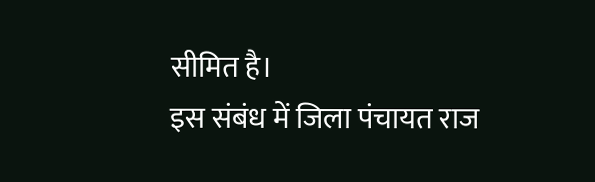सीमित है।
इस संबंध में जिला पंचायत राज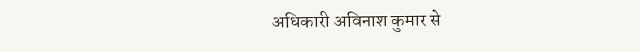अधिकारी अविनाश कुमार से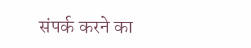संपर्क करने का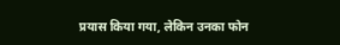प्रयास किया गया, लेकिन उनका फोन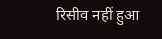रिसीव नहीं हुआ